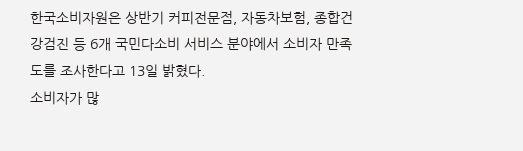한국소비자원은 상반기 커피전문점, 자동차보험, 종합건강검진 등 6개 국민다소비 서비스 분야에서 소비자 만족도를 조사한다고 13일 밝혔다.
소비자가 많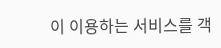이 이용하는 서비스를 객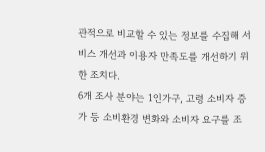관적으로 비교할 수 있는 정보를 수집해 서비스 개선과 이용자 만족도를 개선하기 위한 조치다.
6개 조사 분야는 1인가구, 고령 소비자 증가 등 소비환경 변화와 소비자 요구를 조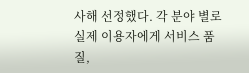사해 선정했다. 각 분야 별로 실제 이용자에게 서비스 품질,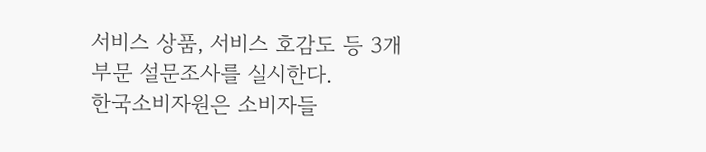서비스 상품, 서비스 호감도 등 3개 부문 설문조사를 실시한다.
한국소비자원은 소비자들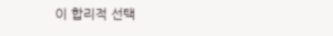이 합리적 선택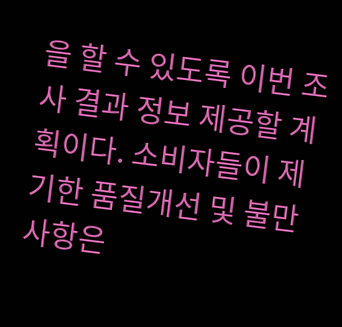을 할 수 있도록 이번 조사 결과 정보 제공할 계획이다. 소비자들이 제기한 품질개선 및 불만사항은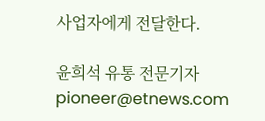사업자에게 전달한다.

윤희석 유통 전문기자 pioneer@etnews.com